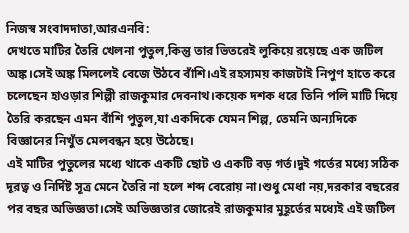নিজস্ব সংবাদদাতা,আরএনবি:
দেখতে মাটির তৈরি খেলনা পুতুল,কিন্তু তার ভিতরেই লুকিয়ে রয়েছে এক জটিল অঙ্ক।সেই অঙ্ক মিললেই বেজে উঠবে বাঁশি।এই রহস্যময় কাজটাই নিপুণ হাতে করে চলেছেন হাওড়ার শিল্পী রাজকুমার দেবনাথ।কয়েক দশক ধরে তিনি পলি মাটি দিয়ে তৈরি করছেন এমন বাঁশি পুতুল,যা একদিকে যেমন শিল্প, তেমনি অন্যদিকে বিজ্ঞানের নিখুঁত মেলবন্ধন হয়ে উঠেছে।
এই মাটির পুতুলের মধ্যে থাকে একটি ছোট ও একটি বড় গর্ত।দুই গর্তের মধ্যে সঠিক দূরত্ব ও নির্দিষ্ট সূত্র মেনে তৈরি না হলে শব্দ বেরোয় না।শুধু মেধা নয়,দরকার বছরের পর বছর অভিজ্ঞতা।সেই অভিজ্ঞতার জোরেই রাজকুমার মুহূর্তের মধ্যেই এই জটিল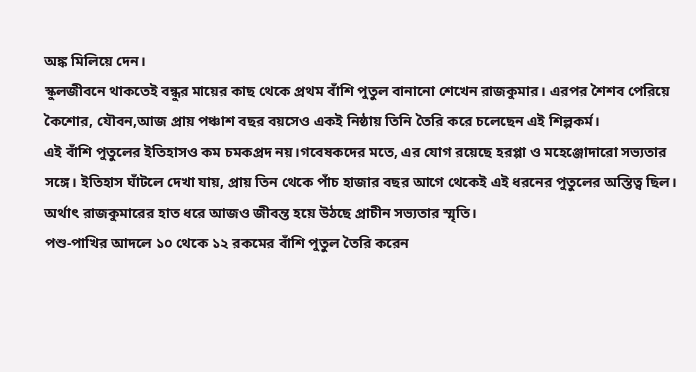অঙ্ক মিলিয়ে দেন।
স্কুলজীবনে থাকতেই বন্ধুর মায়ের কাছ থেকে প্রথম বাঁশি পুতুল বানানো শেখেন রাজকুমার। এরপর শৈশব পেরিয়ে কৈশোর, যৌবন,আজ প্রায় পঞ্চাশ বছর বয়সেও একই নিষ্ঠায় তিনি তৈরি করে চলেছেন এই শিল্পকর্ম।
এই বাঁশি পুতুলের ইতিহাসও কম চমকপ্রদ নয়।গবেষকদের মতে, এর যোগ রয়েছে হরপ্পা ও মহেঞ্জোদারো সভ্যতার সঙ্গে। ইতিহাস ঘাঁটলে দেখা যায়, প্রায় তিন থেকে পাঁচ হাজার বছর আগে থেকেই এই ধরনের পুতুলের অস্তিত্ব ছিল। অর্থাৎ রাজকুমারের হাত ধরে আজও জীবন্ত হয়ে উঠছে প্রাচীন সভ্যতার স্মৃতি।
পশু-পাখির আদলে ১০ থেকে ১২ রকমের বাঁশি পুতুল তৈরি করেন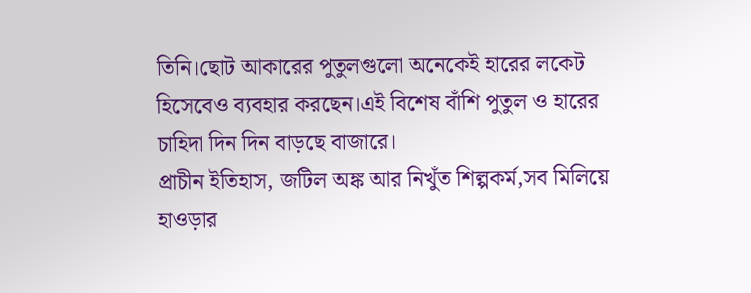তিনি।ছোট আকারের পুতুলগুলো অনেকেই হারের লকেট হিসেবেও ব্যবহার করছেন।এই বিশেষ বাঁশি পুতুল ও হারের চাহিদা দিন দিন বাড়ছে বাজারে।
প্রাচীন ইতিহাস, জটিল অঙ্ক আর নিখুঁত শিল্পকর্ম,সব মিলিয়ে হাওড়ার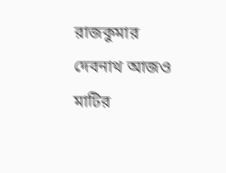রাজকুমার দেবনাথ আজও মাটির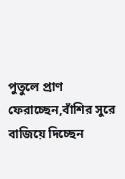পুতুলে প্রাণ ফেরাচ্ছেন,বাঁশির সুরে বাজিয়ে দিচ্ছেন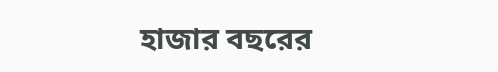হাজার বছরের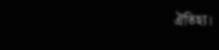ঐতিহ্য।